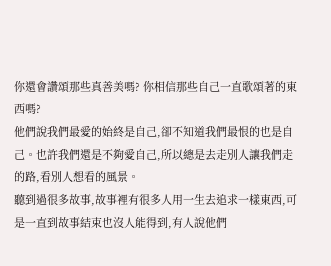你還會讚頌那些真善美嗎? 你相信那些自己一直歌頌著的東西嗎?
他們說我們最愛的始終是自己,卻不知道我們最恨的也是自己。也許我們還是不夠愛自己,所以總是去走別人讓我們走的路,看別人想看的風景。
聽到過很多故事,故事裡有很多人用一生去追求一樣東西,可是一直到故事結束也沒人能得到,有人說他們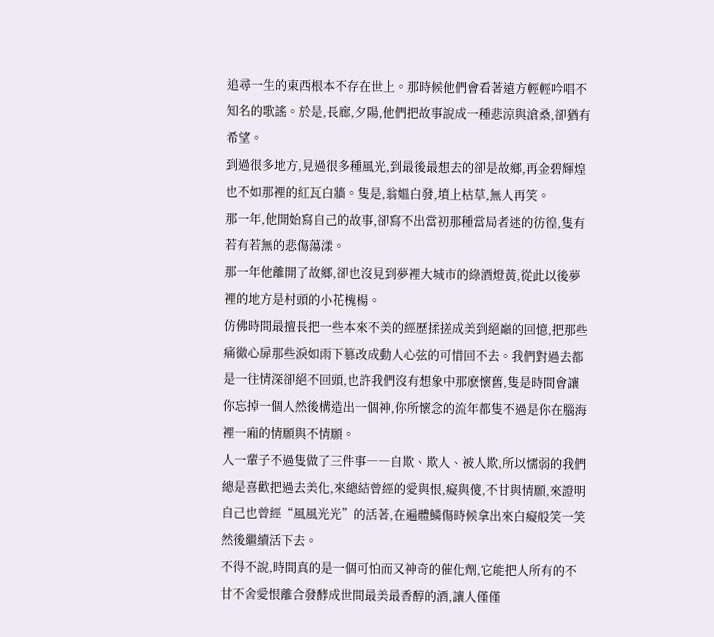追尋一生的東西根本不存在世上。那時候他們會看著遠方輕輕吟唱不知名的歌謠。於是,長廊,夕陽,他們把故事說成一種悲涼與滄桑,卻猶有希望。
到過很多地方,見過很多種風光,到最後最想去的卻是故鄉,再金碧輝煌也不如那裡的紅瓦白牆。隻是,翁媼白發,墳上枯草,無人再笑。
那一年,他開始寫自己的故事,卻寫不出當初那種當局者迷的彷徨,隻有若有若無的悲傷蕩漾。
那一年他離開了故鄉,卻也沒見到夢裡大城市的綠酒燈黃,從此以後夢裡的地方是村頭的小花槐楊。
仿佛時間最擅長把一些本來不美的經歷揉搓成美到絕巔的回憶,把那些痛徹心扉那些淚如雨下篡改成動人心弦的可惜回不去。我們對過去都是一往情深卻絕不回頭,也許我們沒有想象中那麽懷舊,隻是時間會讓你忘掉一個人然後構造出一個神,你所懷念的流年都隻不過是你在腦海裡一廂的情願與不情願。
人一輩子不過隻做了三件事――自欺、欺人、被人欺,所以懦弱的我們總是喜歡把過去美化,來總結曾經的愛與恨,癡與傻,不甘與情願,來證明自己也曾經“風風光光”的活著,在遍體鱗傷時候拿出來白癡般笑一笑然後繼續活下去。
不得不說,時間真的是一個可怕而又神奇的催化劑,它能把人所有的不甘不舍愛恨離合發酵成世間最美最香醇的酒,讓人僅僅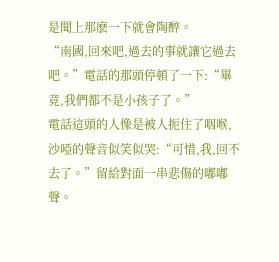是聞上那麽一下就會陶醉。
“南國,回來吧,過去的事就讓它過去吧。”電話的那頭停頓了一下:“畢竟,我們都不是小孩子了。”
電話這頭的人像是被人扼住了咽喉,沙啞的聲音似笑似哭:“可惜,我,回不去了。”留給對面一串悲傷的嘟嘟聲。